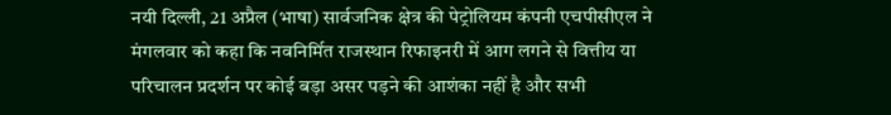नयी दिल्ली, 21 अप्रैल (भाषा) सार्वजनिक क्षेत्र की पेट्रोलियम कंपनी एचपीसीएल ने मंगलवार को कहा कि नवनिर्मित राजस्थान रिफाइनरी में आग लगने से वित्तीय या परिचालन प्रदर्शन पर कोई बड़ा असर पड़ने की आशंका नहीं है और सभी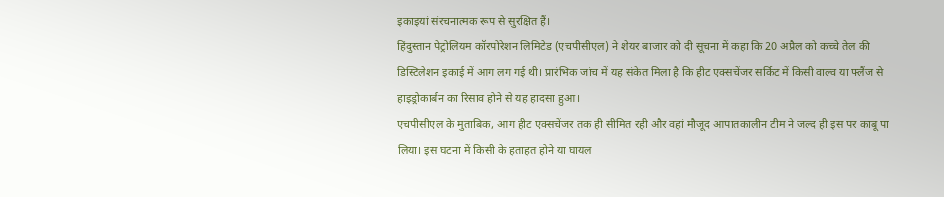इकाइयां संरचनात्मक रूप से सुरक्षित हैं।
हिंदुस्तान पेट्रोलियम कॉरपोरेशन लिमिटेड (एचपीसीएल) ने शेयर बाजार को दी सूचना में कहा कि 20 अप्रैल को कच्चे तेल की डिस्टिलेशन इकाई में आग लग गई थी। प्रारंभिक जांच में यह संकेत मिला है कि हीट एक्सचेंजर सर्किट में किसी वाल्व या फ्लैंज से हाइड्रोकार्बन का रिसाव होने से यह हादसा हुआ।
एचपीसीएल के मुताबिक, आग हीट एक्सचेंजर तक ही सीमित रही और वहां मौजूद आपातकालीन टीम ने जल्द ही इस पर काबू पा लिया। इस घटना में किसी के हताहत होने या घायल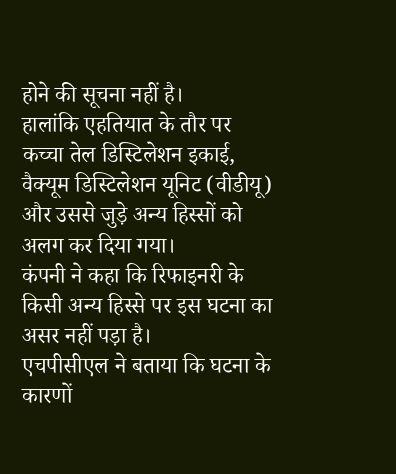होने की सूचना नहीं है।
हालांकि एहतियात के तौर पर कच्चा तेल डिस्टिलेशन इकाई, वैक्यूम डिस्टिलेशन यूनिट (वीडीयू) और उससे जुड़े अन्य हिस्सों को अलग कर दिया गया।
कंपनी ने कहा कि रिफाइनरी के किसी अन्य हिस्से पर इस घटना का असर नहीं पड़ा है।
एचपीसीएल ने बताया कि घटना के कारणों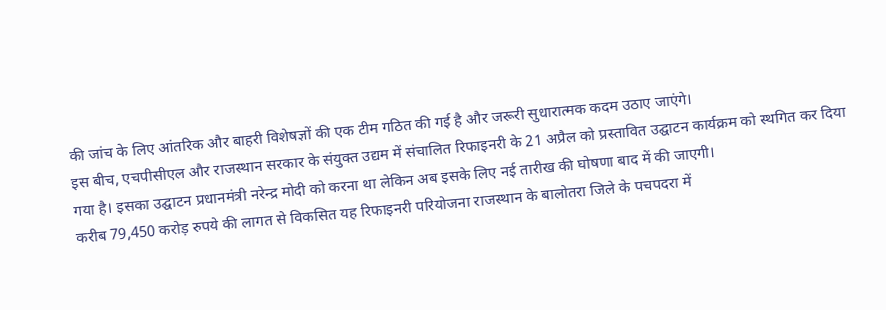की जांच के लिए आंतरिक और बाहरी विशेषज्ञों की एक टीम गठित की गई है और जरूरी सुधारात्मक कदम उठाए जाएंगे।
इस बीच, एचपीसीएल और राजस्थान सरकार के संयुक्त उद्यम में संचालित रिफाइनरी के 21 अप्रैल को प्रस्तावित उद्घाटन कार्यक्रम को स्थगित कर दिया गया है। इसका उद्घाटन प्रधानमंत्री नरेन्द्र मोदी को करना था लेकिन अब इसके लिए नई तारीख की घोषणा बाद में की जाएगी।
करीब 79,450 करोड़ रुपये की लागत से विकसित यह रिफाइनरी परियोजना राजस्थान के बालोतरा जिले के पचपदरा में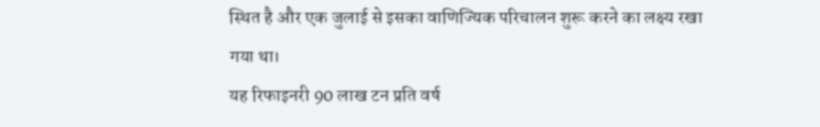स्थित है और एक जुलाई से इसका वाणिज्यिक परिचालन शुरू करने का लक्ष्य रखा गया था।
यह रिफाइनरी 90 लाख टन प्रति वर्ष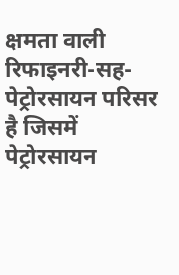क्षमता वाली रिफाइनरी-सह-पेट्रोरसायन परिसर है जिसमें पेट्रोरसायन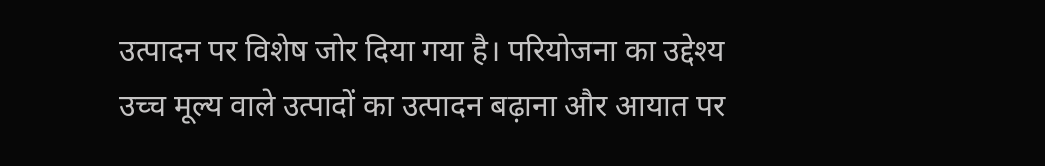उत्पादन पर विशेष जोर दिया गया है। परियोजना का उद्देश्य उच्च मूल्य वाले उत्पादों का उत्पादन बढ़ाना और आयात पर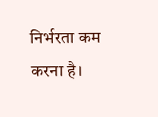निर्भरता कम करना है।